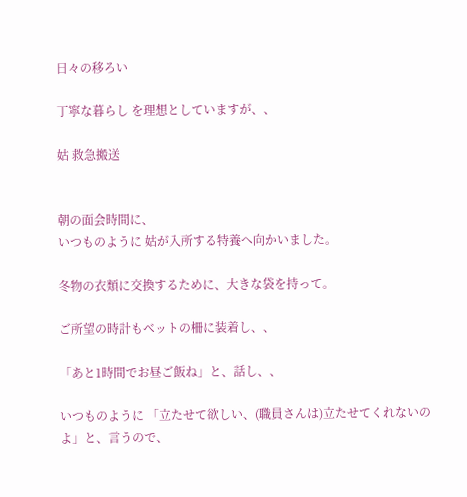日々の移ろい

丁寧な暮らし を理想としていますが、、

姑 救急搬送


朝の面会時間に、
いつものように 姑が入所する特養へ向かいました。

冬物の衣類に交換するために、大きな袋を持って。

ご所望の時計もベットの柵に装着し、、

「あと1時間でお昼ご飯ね」と、話し、、

いつものように 「立たせて欲しい、(職員さんは)立たせてくれないのよ」と、言うので、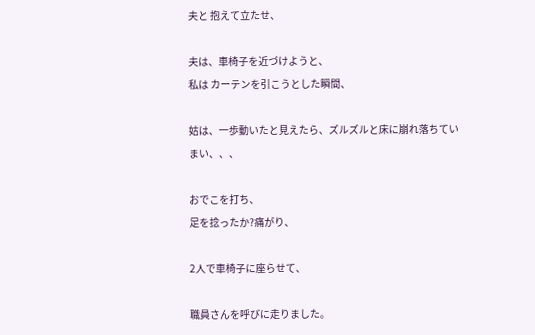夫と 抱えて立たせ、

夫は、車椅子を近づけようと、
私は カーテンを引こうとした瞬間、

姑は、一歩動いたと見えたら、ズルズルと床に崩れ落ちていまい、、、

おでこを打ち、
足を捻ったか?痛がり、

2人で車椅子に座らせて、

職員さんを呼びに走りました。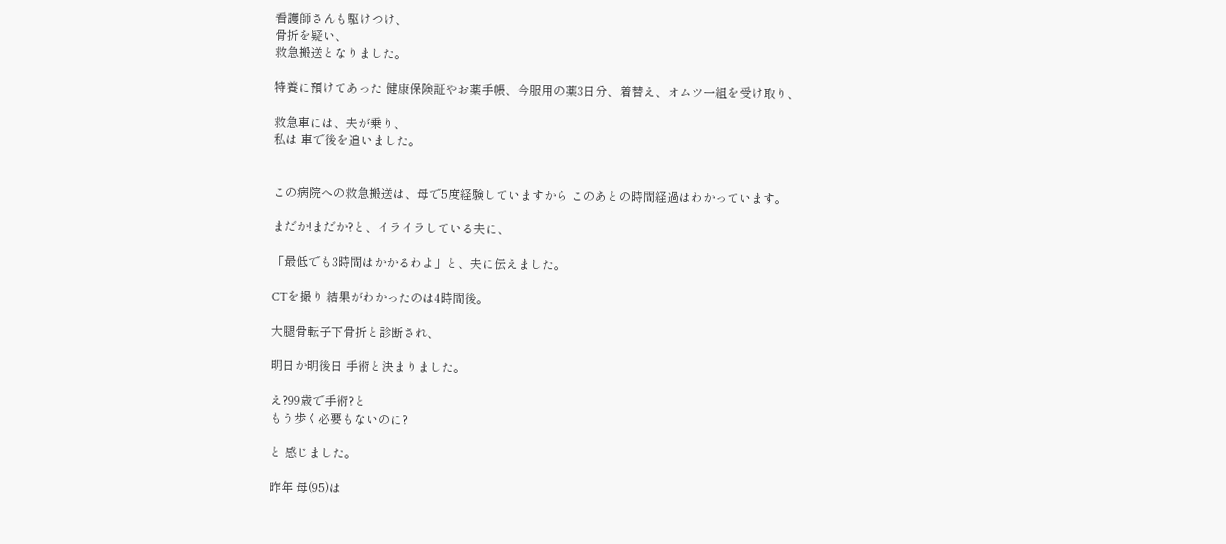看護師さんも駆けつけ、
骨折を疑い、
救急搬送となりました。

特養に預けてあった 健康保険証やお薬手帳、今服用の薬3日分、着替え、オムツ一組を受け取り、

救急車には、夫が乗り、
私は 車で後を追いました。


この病院への救急搬送は、母で5度経験していますから このあとの時間経過はわかっています。

まだか!まだか?と、イライラしている夫に、

「最低でも3時間はかかるわよ」と、夫に伝えました。

CTを撮り 結果がわかったのは4時間後。

大腿骨転子下骨折と診断され、

明日か明後日 手術と決まりました。

え?99歳で手術?と
もう歩く必要もないのに?

と 感じました。

昨年 母(95)は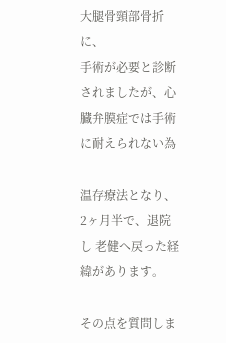大腿骨頸部骨折に、
手術が必要と診断されましたが、心臓弁膜症では手術に耐えられない為

温存療法となり、2ヶ月半で、退院し 老健へ戻った経緯があります。

その点を質問しま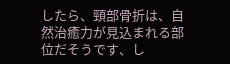したら、頸部骨折は、自然治癒力が見込まれる部位だそうです、し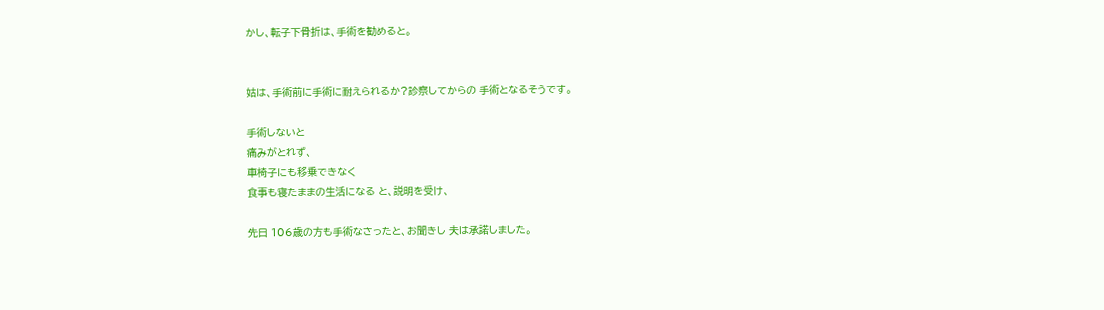かし、転子下骨折は、手術を勧めると。


姑は、手術前に手術に耐えられるか?診察してからの 手術となるそうです。

手術しないと
痛みがとれず、
車椅子にも移乗できなく
食事も寝たままの生活になる と、説明を受け、

先日 106歳の方も手術なさったと、お聞きし 夫は承諾しました。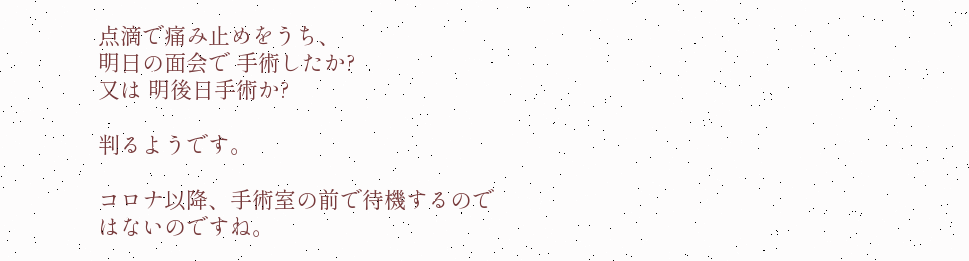点滴で痛み止めをうち、
明日の面会で 手術したか?
又は 明後日手術か?

判るようです。

コロナ以降、手術室の前で待機するのではないのですね。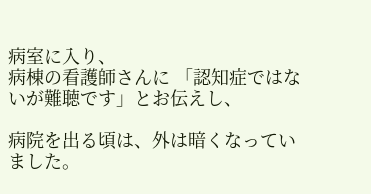病室に入り、
病棟の看護師さんに 「認知症ではないが難聴です」とお伝えし、

病院を出る頃は、外は暗くなっていました。